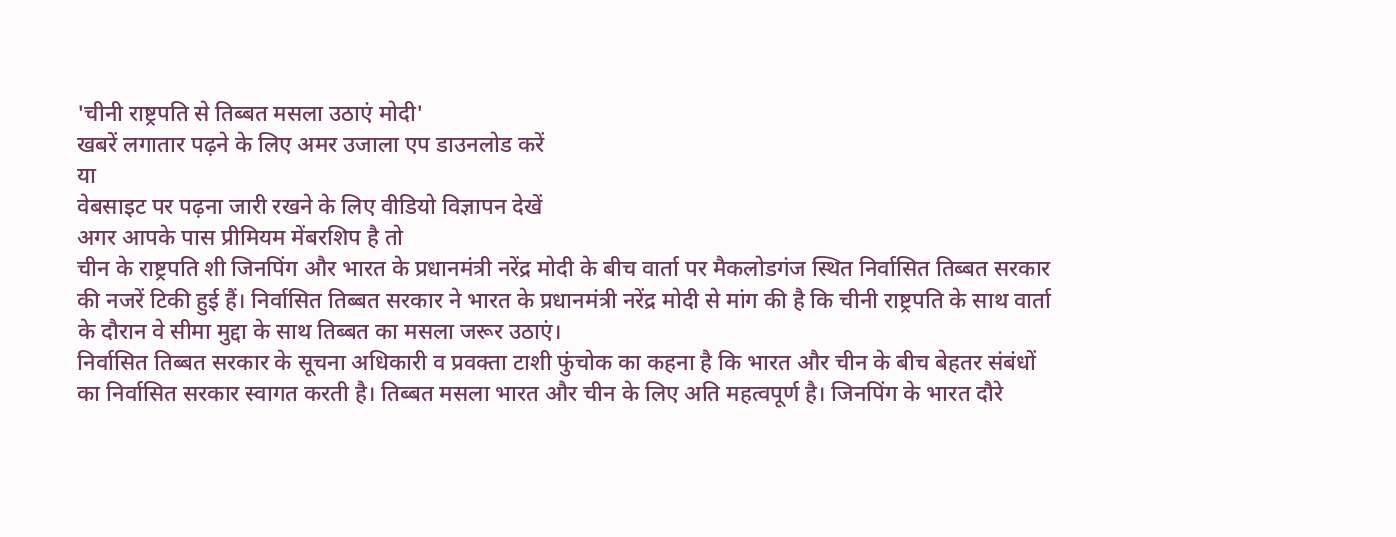'चीनी राष्ट्रपति से तिब्बत मसला उठाएं मोदी'
खबरें लगातार पढ़ने के लिए अमर उजाला एप डाउनलोड करें
या
वेबसाइट पर पढ़ना जारी रखने के लिए वीडियो विज्ञापन देखें
अगर आपके पास प्रीमियम मेंबरशिप है तो
चीन के राष्ट्रपति शी जिनपिंग और भारत के प्रधानमंत्री नरेंद्र मोदी के बीच वार्ता पर मैकलोडगंज स्थित निर्वासित तिब्बत सरकार की नजरें टिकी हुई हैं। निर्वासित तिब्बत सरकार ने भारत के प्रधानमंत्री नरेंद्र मोदी से मांग की है कि चीनी राष्ट्रपति के साथ वार्ता के दौरान वे सीमा मुद्दा के साथ तिब्बत का मसला जरूर उठाएं।
निर्वासित तिब्बत सरकार के सूचना अधिकारी व प्रवक्ता टाशी फुंचोक का कहना है कि भारत और चीन के बीच बेहतर संबंधों का निर्वासित सरकार स्वागत करती है। तिब्बत मसला भारत और चीन के लिए अति महत्वपूर्ण है। जिनपिंग के भारत दौरे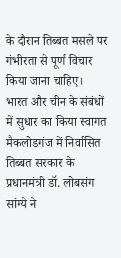के दौरान तिब्बत मसले पर गंभीरता से पूर्ण विचार किया जाना चाहिए।
भारत और चीन के संबंधों में सुधार का किया स्वागत
मैकलोडगंज में निर्वासित तिब्बत सरकार के प्रधानमंत्री डॉ. लोबसंग सांग्ये ने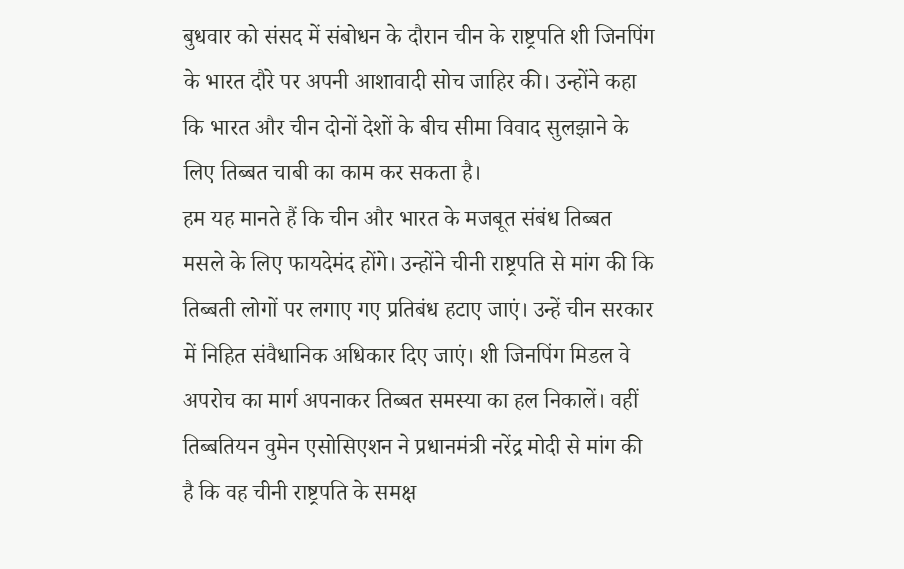बुधवार को संसद में संबोधन के दौरान चीन के राष्ट्रपति शी जिनपिंग के भारत दौरे पर अपनी आशावादी सोच जाहिर की। उन्होंने कहा कि भारत और चीन दोनों देशों के बीच सीमा विवाद सुलझाने के लिए तिब्बत चाबी का काम कर सकता है।
हम यह मानते हैं कि चीन और भारत के मजबूत संबंध तिब्बत मसले के लिए फायदेमंद होंगे। उन्होंने चीनी राष्ट्रपति से मांग की कि तिब्बती लोगों पर लगाए गए प्रतिबंध हटाए जाएं। उन्हें चीन सरकार में निहित संवैधानिक अधिकार दिए जाएं। शी जिनपिंग मिडल वे अपरोच का मार्ग अपनाकर तिब्बत समस्या का हल निकालें। वहीं तिब्बतियन वुमेन एसोसिएशन ने प्रधानमंत्री नरेंद्र मोदी से मांग की है कि वह चीनी राष्ट्रपति के समक्ष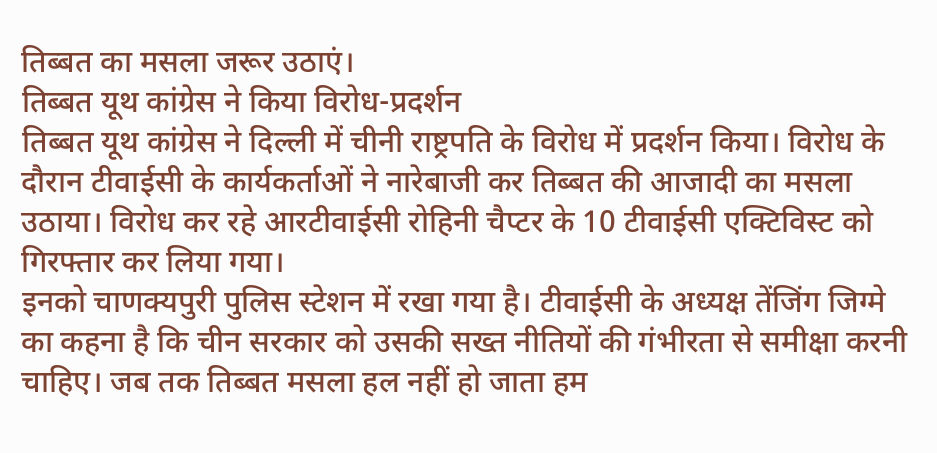तिब्बत का मसला जरूर उठाएं।
तिब्बत यूथ कांग्रेस ने किया विरोध-प्रदर्शन
तिब्बत यूथ कांग्रेस ने दिल्ली में चीनी राष्ट्रपति के विरोध में प्रदर्शन किया। विरोध के दौरान टीवाईसी के कार्यकर्ताओं ने नारेबाजी कर तिब्बत की आजादी का मसला उठाया। विरोध कर रहे आरटीवाईसी रोहिनी चैप्टर के 10 टीवाईसी एक्टिविस्ट को गिरफ्तार कर लिया गया।
इनको चाणक्यपुरी पुलिस स्टेशन में रखा गया है। टीवाईसी के अध्यक्ष तेंजिंग जिग्मे का कहना है कि चीन सरकार को उसकी सख्त नीतियों की गंभीरता से समीक्षा करनी चाहिए। जब तक तिब्बत मसला हल नहीं हो जाता हम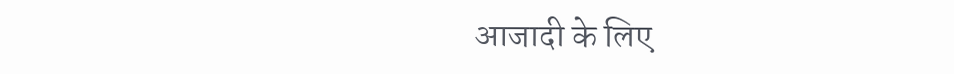आजादी के लिए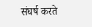संघर्ष करते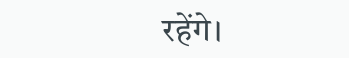रहेंगे।